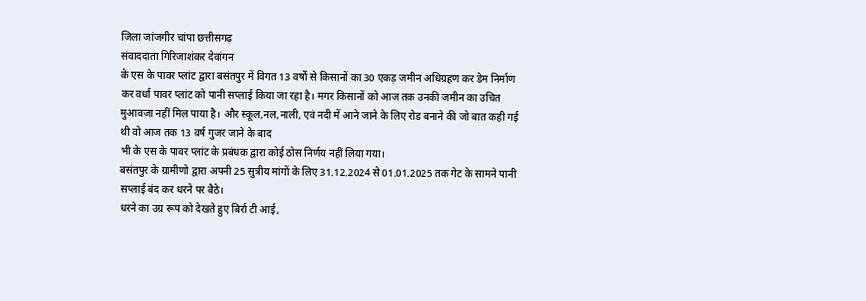जिला जांजगीर चांपा छत्तीसगढ़
संवाददाता गिरिजाशंकर देवांगन
के एस के पावर प्लांट द्वारा बसंतपुर में विगत 13 वर्षो से किसानों का 30 एकड़ जमीन अधिग्रहण कर डेम निर्माण कर वर्धा पावर प्लांट को पानी सप्लाई किया जा रहा है। मगर किसानों को आज तक उनकी जमीन का उचित मुआवजा नहीं मिल पाया है। और स्कूल,नल,नाली, एवं नदी में आने जाने के लिए रोड बनाने की जो बात कही गई थी वो आज तक 13 वर्ष गुजर जाने के बाद
भी के एस के पावर प्लांट के प्रबंधक द्वारा कोई ठोस निर्णय नहीं लिया गया।
बसंतपुर के ग्रामीणो द्वारा अपनी 25 सुत्रीय मांगों के लिए 31.12.2024 से 01.01.2025 तक गेट के सामने पानी सप्लाई बंद कर धरने पर बैठे।
धरने का उग्र रूप को देखते हुए बिर्रा टी आई,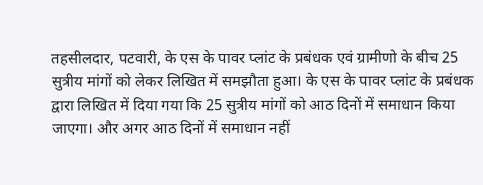तहसीलदार, पटवारी, के एस के पावर प्लांट के प्रबंधक एवं ग्रामीणो के बीच 25 सुत्रीय मांगों को लेकर लिखित में समझौता हुआ। के एस के पावर प्लांट के प्रबंधक द्वारा लिखित में दिया गया कि 25 सुत्रीय मांगों को आठ दिनों में समाधान किया जाएगा। और अगर आठ दिनों में समाधान नहीं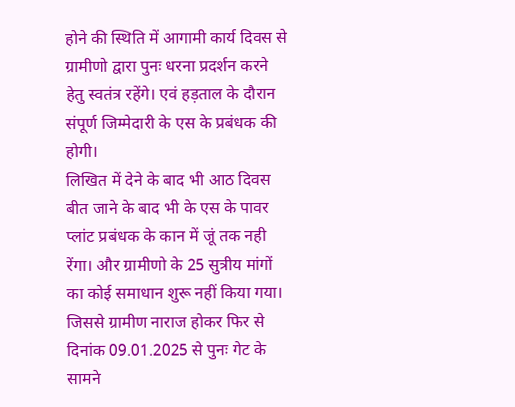होने की स्थिति में आगामी कार्य दिवस से ग्रामीणो द्वारा पुनः धरना प्रदर्शन करने हेतु स्वतंत्र रहेंगे। एवं हड़ताल के दौरान संपूर्ण जिम्मेदारी के एस के प्रबंधक की होगी।
लिखित में देने के बाद भी आठ दिवस बीत जाने के बाद भी के एस के पावर प्लांट प्रबंधक के कान में जूं तक नही रेंगा। और ग्रामीणो के 25 सुत्रीय मांगों का कोई समाधान शुरू नहीं किया गया। जिससे ग्रामीण नाराज होकर फिर से दिनांक 09.01.2025 से पुनः गेट के सामने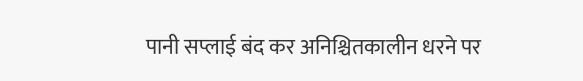पानी सप्लाई बंद कर अनिश्चितकालीन धरने पर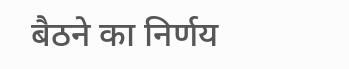बैठने का निर्णय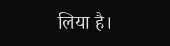लिया है।